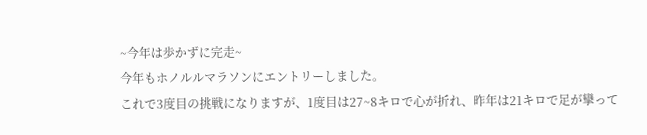~今年は歩かずに完走~
今年もホノルルマラソンにエントリーしました。
これで3度目の挑戦になりますが、1度目は27~8キロで心が折れ、昨年は21キロで足が攣って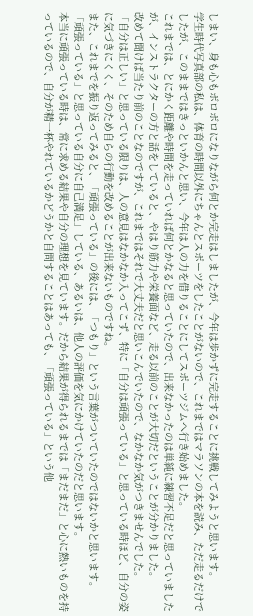しまい、身も心もボロボロになりながら何とか完走はしましたが、今年は歩かずに完走することに挑戦してみようと思います。
学生時代写真部の私は、体育の時間以外にちゃんとスポーツをしたことがないので、これまではマラソンの本を読み、ただ走るだけでしたが、このままではきっといかんと思い、今年は人の力を借りることにしてスポーツジムへ行き始めました。
これまでは、とにかく距離や時間を走っていれば何とかなると思っていたので、出来なかったのは単純に練習不足だと思っていましたが、インストラクターの方と話をしていると、やはり筋力や栄養面など、走る以前のことが大切だということが分かりました。
改めて聞けば当たり前のことなのですが、これまではそれで大丈夫だと思いこんでいたので、なかなか気がつきませんでした。
「自分は正しい」と思っている限りは、人の意見はなかなか入ってこず、特に「自分は頑張っている」と思っている時ほど、自分の姿に気づきにくく、そのため自らの行動を改めることが出来ないものですね。
また、これまでを振り返ってみると、「頑張っている」の後には、「つもり」という言葉がついていたのではないかと思います。
「頑張っている」と思っている自分に自己満足」している、あるいは、他人の評価を気にかけていたのだと思います。
本当に頑張っている時は、常に求める結果や自分の理想を見ています。だから結果が得られるまでは「まだまだ」と心に熱いものを持っているので、自分が精一杯やれているかどうかと自問することはあっても、「頑張っている」という他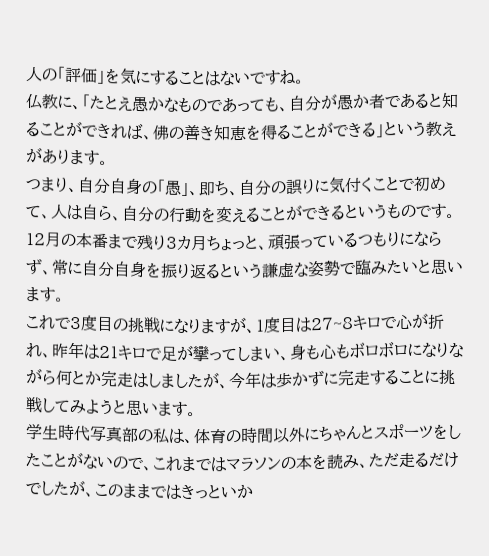人の「評価」を気にすることはないですね。
仏教に、「たとえ愚かなものであっても、自分が愚か者であると知ることができれば、佛の善き知恵を得ることができる」という教えがあります。
つまり、自分自身の「愚」、即ち、自分の誤りに気付くことで初めて、人は自ら、自分の行動を変えることができるというものです。
12月の本番まで残り3カ月ちょっと、頑張っているつもりにならず、常に自分自身を振り返るという謙虚な姿勢で臨みたいと思います。
これで3度目の挑戦になりますが、1度目は27~8キロで心が折れ、昨年は21キロで足が攣ってしまい、身も心もボロボロになりながら何とか完走はしましたが、今年は歩かずに完走することに挑戦してみようと思います。
学生時代写真部の私は、体育の時間以外にちゃんとスポーツをしたことがないので、これまではマラソンの本を読み、ただ走るだけでしたが、このままではきっといか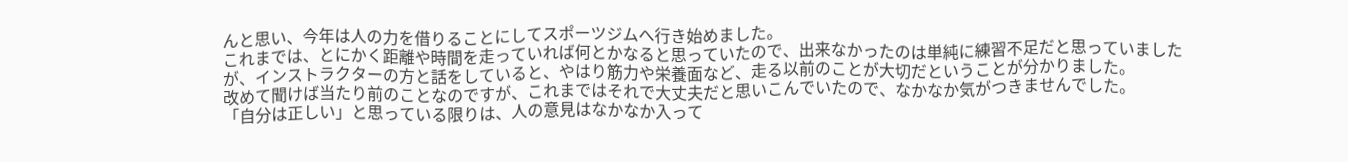んと思い、今年は人の力を借りることにしてスポーツジムへ行き始めました。
これまでは、とにかく距離や時間を走っていれば何とかなると思っていたので、出来なかったのは単純に練習不足だと思っていましたが、インストラクターの方と話をしていると、やはり筋力や栄養面など、走る以前のことが大切だということが分かりました。
改めて聞けば当たり前のことなのですが、これまではそれで大丈夫だと思いこんでいたので、なかなか気がつきませんでした。
「自分は正しい」と思っている限りは、人の意見はなかなか入って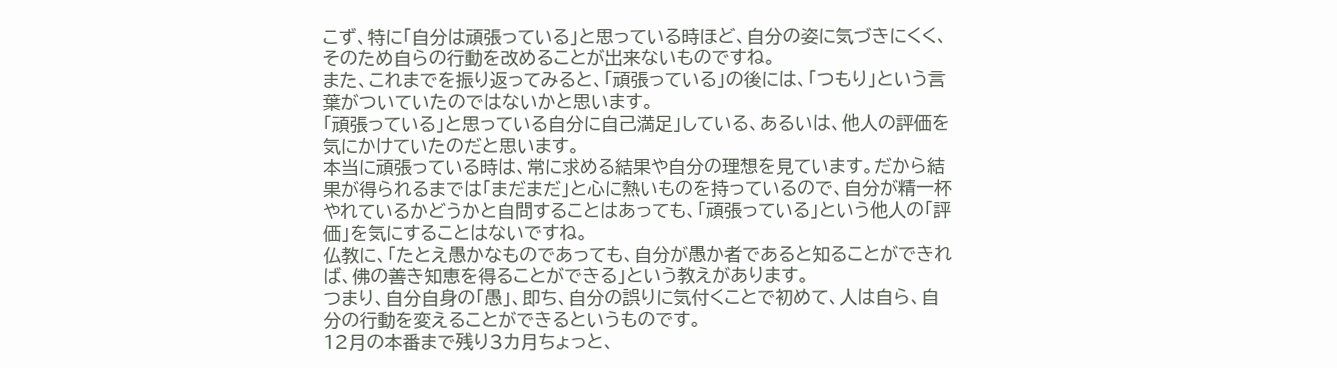こず、特に「自分は頑張っている」と思っている時ほど、自分の姿に気づきにくく、そのため自らの行動を改めることが出来ないものですね。
また、これまでを振り返ってみると、「頑張っている」の後には、「つもり」という言葉がついていたのではないかと思います。
「頑張っている」と思っている自分に自己満足」している、あるいは、他人の評価を気にかけていたのだと思います。
本当に頑張っている時は、常に求める結果や自分の理想を見ています。だから結果が得られるまでは「まだまだ」と心に熱いものを持っているので、自分が精一杯やれているかどうかと自問することはあっても、「頑張っている」という他人の「評価」を気にすることはないですね。
仏教に、「たとえ愚かなものであっても、自分が愚か者であると知ることができれば、佛の善き知恵を得ることができる」という教えがあります。
つまり、自分自身の「愚」、即ち、自分の誤りに気付くことで初めて、人は自ら、自分の行動を変えることができるというものです。
12月の本番まで残り3カ月ちょっと、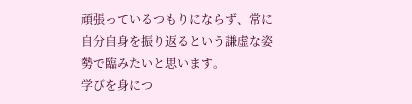頑張っているつもりにならず、常に自分自身を振り返るという謙虚な姿勢で臨みたいと思います。
学びを身につ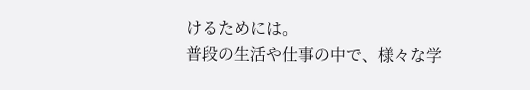けるためには。
普段の生活や仕事の中で、様々な学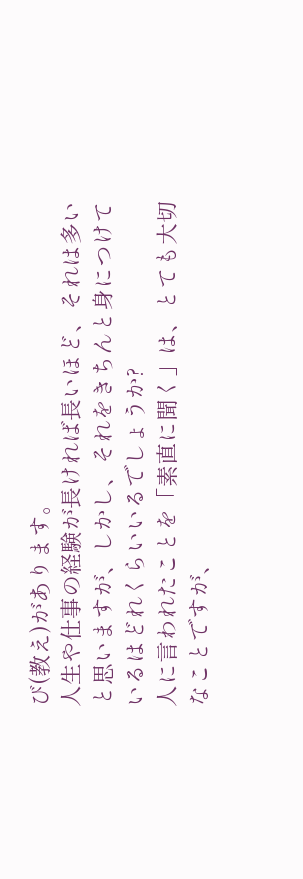び(教え)があります。
人生や仕事の経験が長ければ長いほど、それは多いと思いますが、しかし、それをきちんと身につけているはどれくらいいるでしょうか?
人に言われたことを「素直に聞く」は、とても大切なことですが、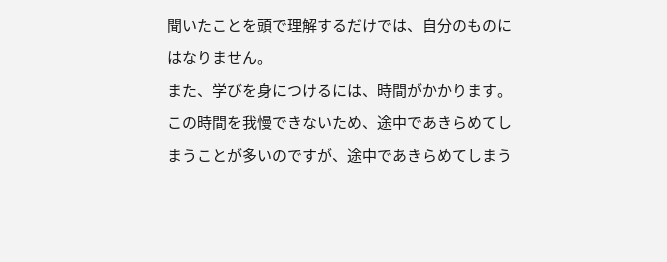聞いたことを頭で理解するだけでは、自分のものにはなりません。
また、学びを身につけるには、時間がかかります。
この時間を我慢できないため、途中であきらめてしまうことが多いのですが、途中であきらめてしまう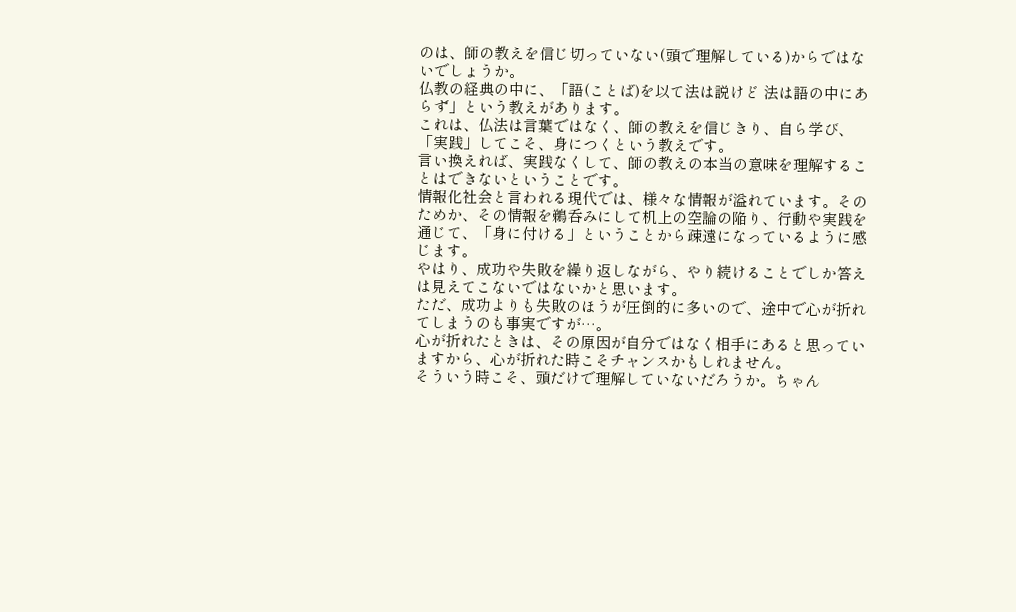のは、師の教えを信じ切っていない(頭で理解している)からではないでしょうか。
仏教の経典の中に、「語(ことば)を以て法は説けど 法は語の中にあらず」という教えがあります。
これは、仏法は言葉ではなく、師の教えを信じきり、自ら学び、「実践」してこそ、身につくという教えです。
言い換えれば、実践なくして、師の教えの本当の意味を理解することはできないということです。
情報化社会と言われる現代では、様々な情報が溢れています。そのためか、その情報を鵜呑みにして机上の空論の陥り、行動や実践を通じて、「身に付ける」ということから疎遠になっているように感じます。
やはり、成功や失敗を繰り返しながら、やり続けることでしか答えは見えてこないではないかと思います。
ただ、成功よりも失敗のほうが圧倒的に多いので、途中で心が折れてしまうのも事実ですが…。
心が折れたときは、その原因が自分ではなく相手にあると思っていますから、心が折れた時こそチャンスかもしれません。
そういう時こそ、頭だけで理解していないだろうか。ちゃん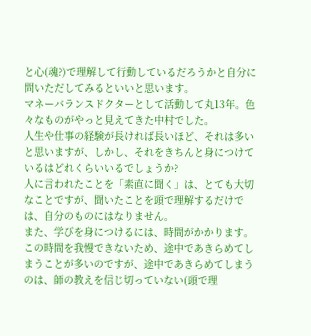と心(魂?)で理解して行動しているだろうかと自分に問いただしてみるといいと思います。
マネーバランスドクターとして活動して丸13年。色々なものがやっと見えてきた中村でした。
人生や仕事の経験が長ければ長いほど、それは多いと思いますが、しかし、それをきちんと身につけているはどれくらいいるでしょうか?
人に言われたことを「素直に聞く」は、とても大切なことですが、聞いたことを頭で理解するだけでは、自分のものにはなりません。
また、学びを身につけるには、時間がかかります。
この時間を我慢できないため、途中であきらめてしまうことが多いのですが、途中であきらめてしまうのは、師の教えを信じ切っていない(頭で理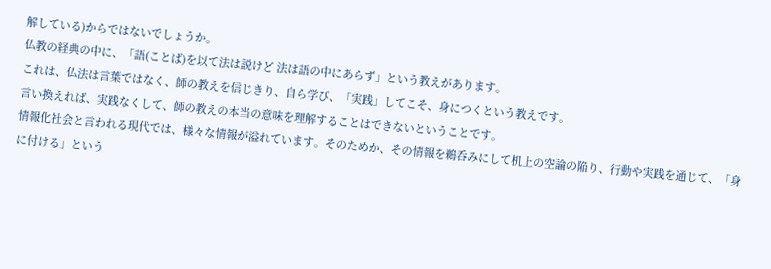解している)からではないでしょうか。
仏教の経典の中に、「語(ことば)を以て法は説けど 法は語の中にあらず」という教えがあります。
これは、仏法は言葉ではなく、師の教えを信じきり、自ら学び、「実践」してこそ、身につくという教えです。
言い換えれば、実践なくして、師の教えの本当の意味を理解することはできないということです。
情報化社会と言われる現代では、様々な情報が溢れています。そのためか、その情報を鵜呑みにして机上の空論の陥り、行動や実践を通じて、「身に付ける」という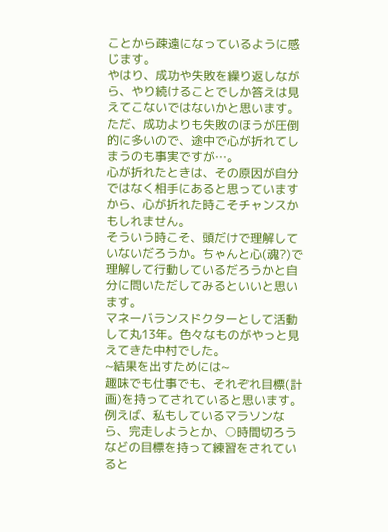ことから疎遠になっているように感じます。
やはり、成功や失敗を繰り返しながら、やり続けることでしか答えは見えてこないではないかと思います。
ただ、成功よりも失敗のほうが圧倒的に多いので、途中で心が折れてしまうのも事実ですが…。
心が折れたときは、その原因が自分ではなく相手にあると思っていますから、心が折れた時こそチャンスかもしれません。
そういう時こそ、頭だけで理解していないだろうか。ちゃんと心(魂?)で理解して行動しているだろうかと自分に問いただしてみるといいと思います。
マネーバランスドクターとして活動して丸13年。色々なものがやっと見えてきた中村でした。
~結果を出すためには~
趣味でも仕事でも、それぞれ目標(計画)を持ってされていると思います。
例えば、私もしているマラソンなら、完走しようとか、○時間切ろうなどの目標を持って練習をされていると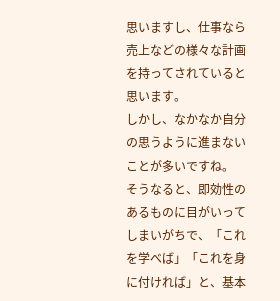思いますし、仕事なら売上などの様々な計画を持ってされていると思います。
しかし、なかなか自分の思うように進まないことが多いですね。
そうなると、即効性のあるものに目がいってしまいがちで、「これを学べば」「これを身に付ければ」と、基本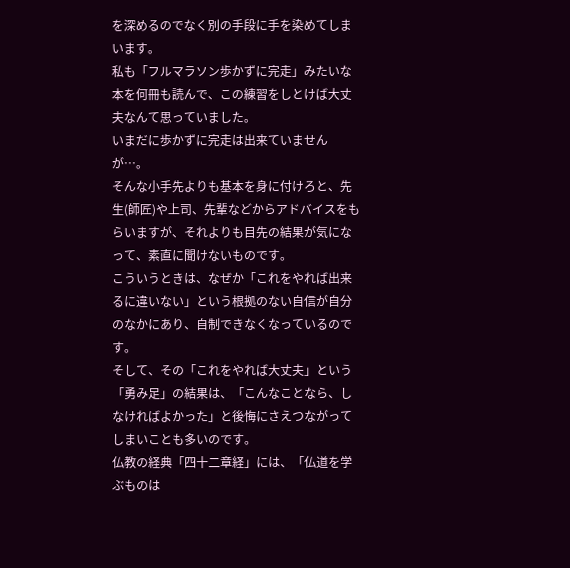を深めるのでなく別の手段に手を染めてしまいます。
私も「フルマラソン歩かずに完走」みたいな本を何冊も読んで、この練習をしとけば大丈夫なんて思っていました。
いまだに歩かずに完走は出来ていませんが…。
そんな小手先よりも基本を身に付けろと、先生(師匠)や上司、先輩などからアドバイスをもらいますが、それよりも目先の結果が気になって、素直に聞けないものです。
こういうときは、なぜか「これをやれば出来るに違いない」という根拠のない自信が自分のなかにあり、自制できなくなっているのです。
そして、その「これをやれば大丈夫」という「勇み足」の結果は、「こんなことなら、しなければよかった」と後悔にさえつながってしまいことも多いのです。
仏教の経典「四十二章経」には、「仏道を学ぶものは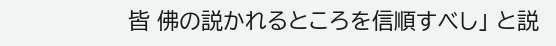皆 佛の説かれるところを信順すべし」 と説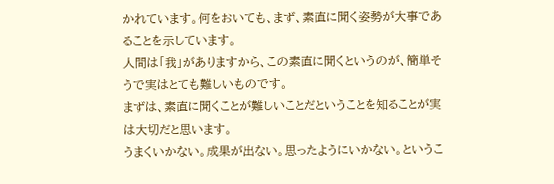かれています。何をおいても、まず、素直に聞く姿勢が大事であることを示しています。
人間は「我」がありますから、この素直に聞くというのが、簡単そうで実はとても難しいものです。
まずは、素直に聞くことが難しいことだということを知ることが実は大切だと思います。
うまくいかない。成果が出ない。思ったようにいかない。というこ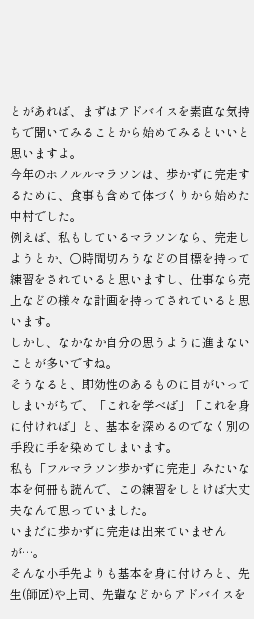とがあれば、まずはアドバイスを素直な気持ちで聞いてみることから始めてみるといいと思いますよ。
今年のホノルルマラソンは、歩かずに完走するために、食事も含めて体づくりから始めた中村でした。
例えば、私もしているマラソンなら、完走しようとか、○時間切ろうなどの目標を持って練習をされていると思いますし、仕事なら売上などの様々な計画を持ってされていると思います。
しかし、なかなか自分の思うように進まないことが多いですね。
そうなると、即効性のあるものに目がいってしまいがちで、「これを学べば」「これを身に付ければ」と、基本を深めるのでなく別の手段に手を染めてしまいます。
私も「フルマラソン歩かずに完走」みたいな本を何冊も読んで、この練習をしとけば大丈夫なんて思っていました。
いまだに歩かずに完走は出来ていませんが…。
そんな小手先よりも基本を身に付けろと、先生(師匠)や上司、先輩などからアドバイスを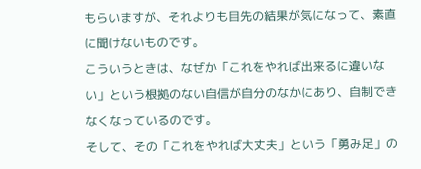もらいますが、それよりも目先の結果が気になって、素直に聞けないものです。
こういうときは、なぜか「これをやれば出来るに違いない」という根拠のない自信が自分のなかにあり、自制できなくなっているのです。
そして、その「これをやれば大丈夫」という「勇み足」の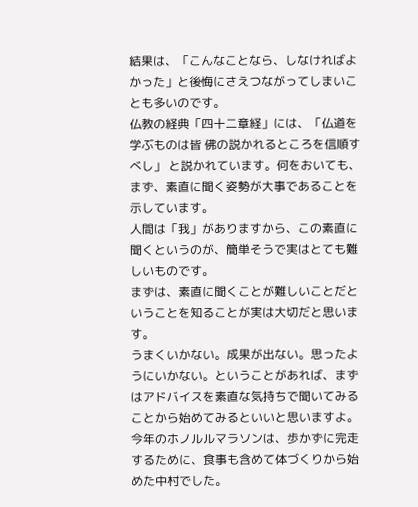結果は、「こんなことなら、しなければよかった」と後悔にさえつながってしまいことも多いのです。
仏教の経典「四十二章経」には、「仏道を学ぶものは皆 佛の説かれるところを信順すべし」 と説かれています。何をおいても、まず、素直に聞く姿勢が大事であることを示しています。
人間は「我」がありますから、この素直に聞くというのが、簡単そうで実はとても難しいものです。
まずは、素直に聞くことが難しいことだということを知ることが実は大切だと思います。
うまくいかない。成果が出ない。思ったようにいかない。ということがあれば、まずはアドバイスを素直な気持ちで聞いてみることから始めてみるといいと思いますよ。
今年のホノルルマラソンは、歩かずに完走するために、食事も含めて体づくりから始めた中村でした。